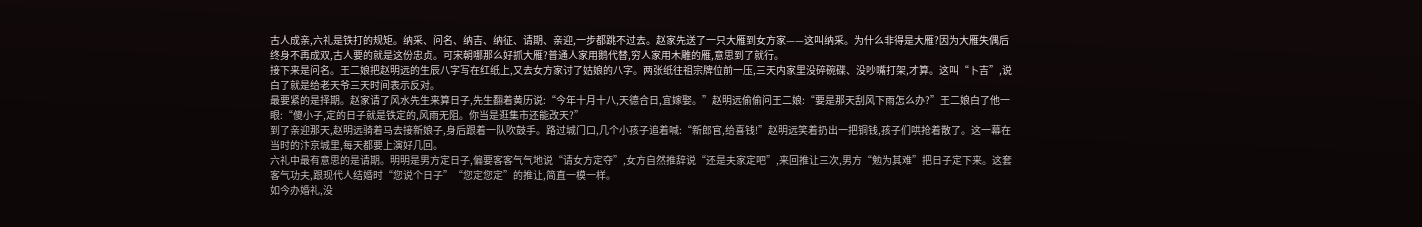古人成亲,六礼是铁打的规矩。纳采、问名、纳吉、纳征、请期、亲迎,一步都跳不过去。赵家先送了一只大雁到女方家——这叫纳采。为什么非得是大雁?因为大雁失偶后终身不再成双,古人要的就是这份忠贞。可宋朝哪那么好抓大雁?普通人家用鹅代替,穷人家用木雕的雁,意思到了就行。
接下来是问名。王二娘把赵明远的生辰八字写在红纸上,又去女方家讨了姑娘的八字。两张纸往祖宗牌位前一压,三天内家里没碎碗碟、没吵嘴打架,才算。这叫“卜吉”,说白了就是给老天爷三天时间表示反对。
最要紧的是择期。赵家请了风水先生来算日子,先生翻着黄历说:“今年十月十八,天德合日,宜嫁娶。”赵明远偷偷问王二娘:“要是那天刮风下雨怎么办?”王二娘白了他一眼:“傻小子,定的日子就是铁定的,风雨无阻。你当是逛集市还能改天?”
到了亲迎那天,赵明远骑着马去接新娘子,身后跟着一队吹鼓手。路过城门口,几个小孩子追着喊:“新郎官,给喜钱!”赵明远笑着扔出一把铜钱,孩子们哄抢着散了。这一幕在当时的汴京城里,每天都要上演好几回。
六礼中最有意思的是请期。明明是男方定日子,偏要客客气气地说“请女方定夺”,女方自然推辞说“还是夫家定吧”,来回推让三次,男方“勉为其难”把日子定下来。这套客气功夫,跟现代人结婚时“您说个日子”“您定您定”的推让,简直一模一样。
如今办婚礼,没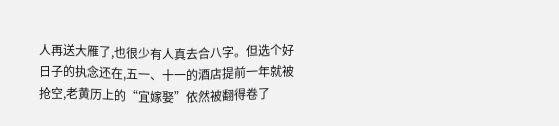人再送大雁了,也很少有人真去合八字。但选个好日子的执念还在,五一、十一的酒店提前一年就被抢空,老黄历上的“宜嫁娶”依然被翻得卷了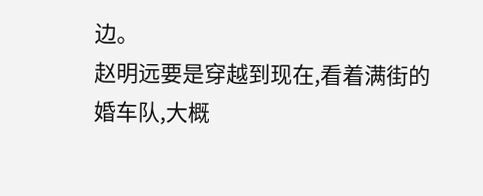边。
赵明远要是穿越到现在,看着满街的婚车队,大概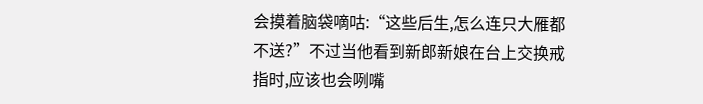会摸着脑袋嘀咕:“这些后生,怎么连只大雁都不送?”不过当他看到新郎新娘在台上交换戒指时,应该也会咧嘴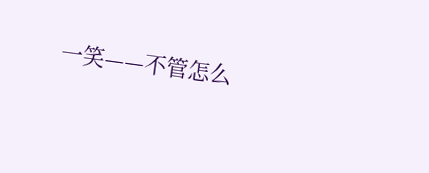一笑——不管怎么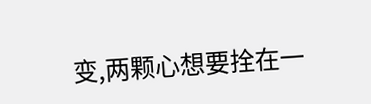变,两颗心想要拴在一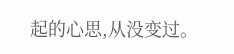起的心思,从没变过。